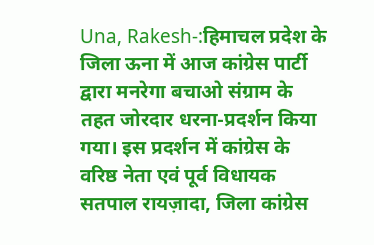Una, Rakesh-:हिमाचल प्रदेश के जिला ऊना में आज कांग्रेस पार्टी द्वारा मनरेगा बचाओ संग्राम के तहत जोरदार धरना-प्रदर्शन किया गया। इस प्रदर्शन में कांग्रेस के वरिष्ठ नेता एवं पूर्व विधायक सतपाल रायज़ादा, जिला कांग्रेस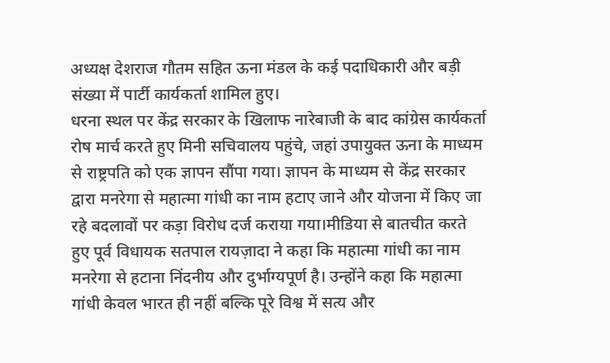अध्यक्ष देशराज गौतम सहित ऊना मंडल के कई पदाधिकारी और बड़ी संख्या में पार्टी कार्यकर्ता शामिल हुए।
धरना स्थल पर केंद्र सरकार के खिलाफ नारेबाजी के बाद कांग्रेस कार्यकर्ता रोष मार्च करते हुए मिनी सचिवालय पहुंचे, जहां उपायुक्त ऊना के माध्यम से राष्ट्रपति को एक ज्ञापन सौंपा गया। ज्ञापन के माध्यम से केंद्र सरकार द्वारा मनरेगा से महात्मा गांधी का नाम हटाए जाने और योजना में किए जा रहे बदलावों पर कड़ा विरोध दर्ज कराया गया।मीडिया से बातचीत करते हुए पूर्व विधायक सतपाल रायज़ादा ने कहा कि महात्मा गांधी का नाम मनरेगा से हटाना निंदनीय और दुर्भाग्यपूर्ण है। उन्होंने कहा कि महात्मा गांधी केवल भारत ही नहीं बल्कि पूरे विश्व में सत्य और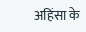अहिंसा के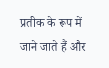प्रतीक के रूप में जाने जाते हैं और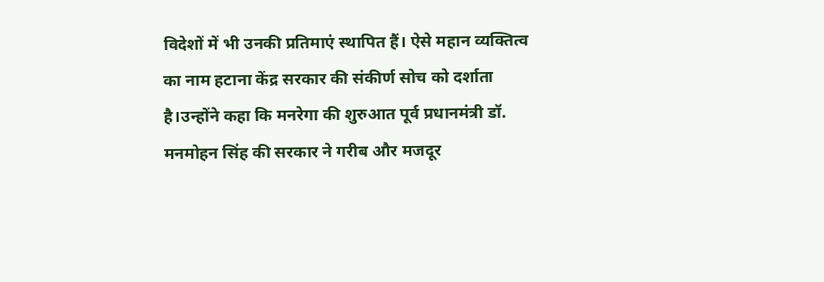विदेशों में भी उनकी प्रतिमाएं स्थापित हैं। ऐसे महान व्यक्तित्व का नाम हटाना केंद्र सरकार की संकीर्ण सोच को दर्शाता है।उन्होंने कहा कि मनरेगा की शुरुआत पूर्व प्रधानमंत्री डॉ. मनमोहन सिंह की सरकार ने गरीब और मजदूर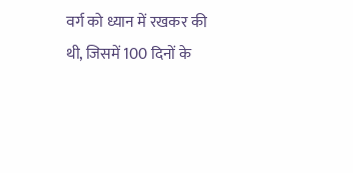वर्ग को ध्यान में रखकर की थी, जिसमें 100 दिनों के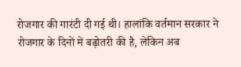रोजगार की गारंटी दी गई थी। हालांकि वर्तमान सरकार ने रोजगार के दिनों में बढ़ोतरी की है, लेकिन अब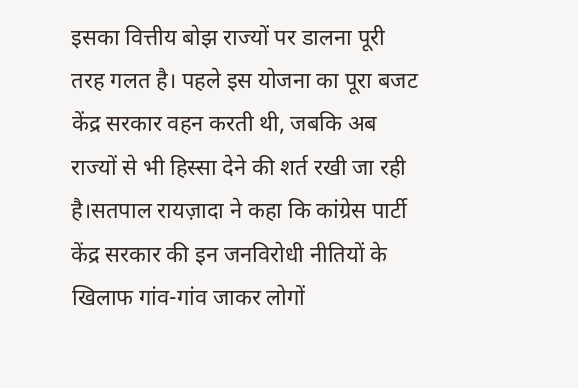इसका वित्तीय बोझ राज्यों पर डालना पूरी तरह गलत है। पहले इस योजना का पूरा बजट केंद्र सरकार वहन करती थी, जबकि अब राज्यों से भी हिस्सा देने की शर्त रखी जा रही है।सतपाल रायज़ादा ने कहा कि कांग्रेस पार्टी केंद्र सरकार की इन जनविरोधी नीतियों के खिलाफ गांव-गांव जाकर लोगों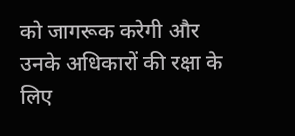को जागरूक करेगी और उनके अधिकारों की रक्षा के लिए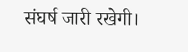संघर्ष जारी रखेगी।